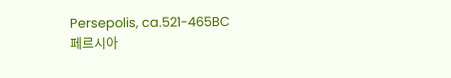Persepolis, ca.521-465BC
페르시아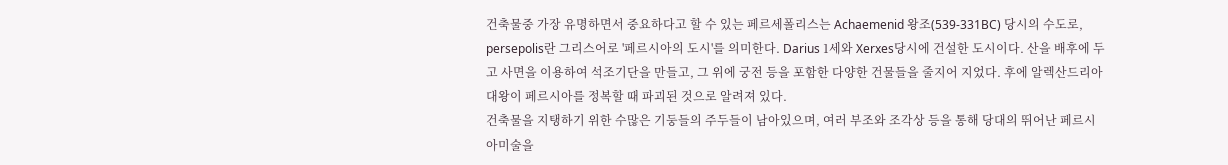건축물중 가장 유명하면서 중요하다고 할 수 있는 페르세폴리스는 Achaemenid 왕조(539-331BC) 당시의 수도로, persepolis란 그리스어로 '페르시아의 도시'를 의미한다. Darius 1세와 Xerxes당시에 건설한 도시이다. 산을 배후에 두고 사면을 이용하여 석조기단을 만들고, 그 위에 궁전 등을 포함한 다양한 건물들을 줄지어 지었다. 후에 알렉산드리아 대왕이 페르시아를 정복할 때 파괴된 것으로 알려져 있다.
건축물을 지탱하기 위한 수많은 기둥들의 주두들이 남아있으며, 여러 부조와 조각상 등을 통해 당대의 뛰어난 페르시아미술을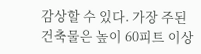감상할 수 있다. 가장 주된 건축물은 높이 60피트 이상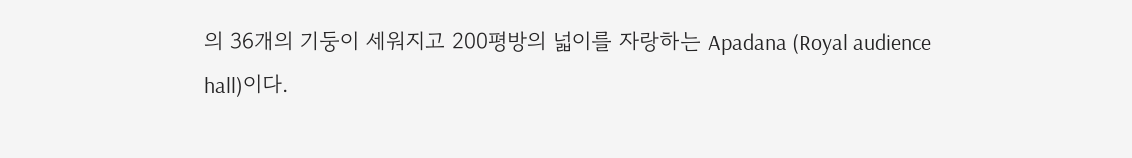의 36개의 기둥이 세워지고 200평방의 넓이를 자랑하는 Apadana (Royal audience hall)이다.